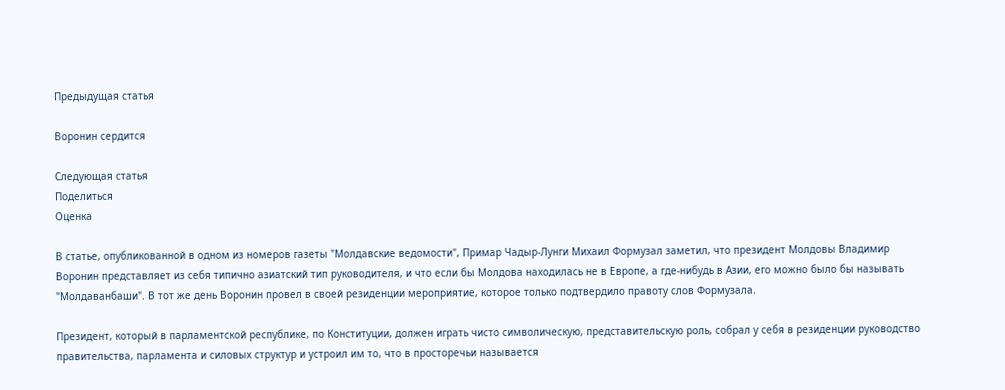Предыдущая статья

Воронин сердится

Следующая статья
Поделиться
Оценка

В статье, опубликованной в одном из номеров газеты "Молдавские ведомости", Примар Чадыр-Лунги Михаил Формузал заметил, что президент Молдовы Владимир Воронин представляет из себя типично азиатский тип руководителя, и что если бы Молдова находилась не в Европе, а где-нибудь в Азии, его можно было бы называть "Молдаванбаши". В тот же день Воронин провел в своей резиденции мероприятие, которое только подтвердило правоту слов Формузала.

Президент, который в парламентской республике, по Конституции, должен играть чисто символическую, представительскую роль, собрал у себя в резиденции руководство правительства, парламента и силовых структур и устроил им то, что в просторечьи называется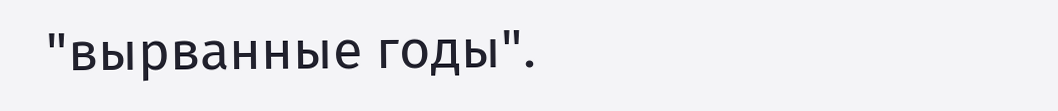"вырванные годы".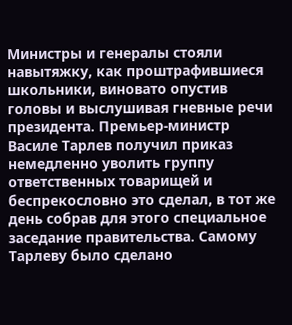Министры и генералы стояли навытяжку, как проштрафившиеся школьники, виновато опустив головы и выслушивая гневные речи президента. Премьер-министр Василе Тарлев получил приказ немедленно уволить группу ответственных товарищей и беспрекословно это сделал, в тот же день собрав для этого специальное заседание правительства. Самому Тарлеву было сделано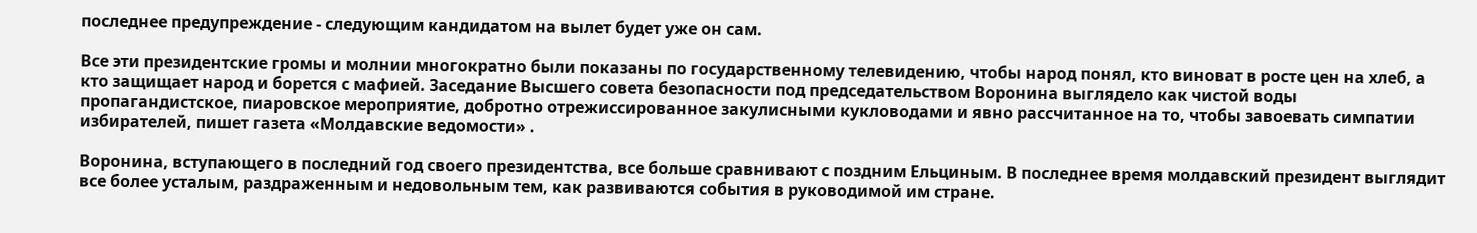последнее предупреждение - следующим кандидатом на вылет будет уже он сам.

Все эти президентские громы и молнии многократно были показаны по государственному телевидению, чтобы народ понял, кто виноват в росте цен на хлеб, а кто защищает народ и борется с мафией. Заседание Высшего совета безопасности под председательством Воронина выглядело как чистой воды пропагандистское, пиаровское мероприятие, добротно отрежиссированное закулисными кукловодами и явно рассчитанное на то, чтобы завоевать симпатии избирателей, пишет газета «Молдавские ведомости» .

Воронина, вступающего в последний год своего президентства, все больше сравнивают с поздним Ельциным. В последнее время молдавский президент выглядит все более усталым, раздраженным и недовольным тем, как развиваются события в руководимой им стране.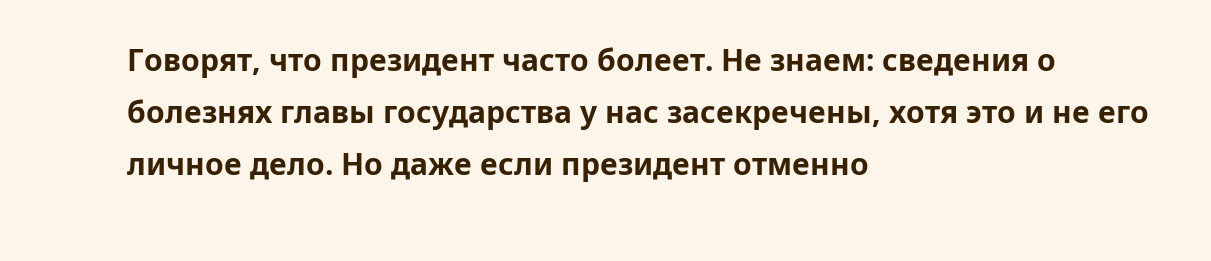Говорят, что президент часто болеет. Не знаем: сведения о болезнях главы государства у нас засекречены, хотя это и не его личное дело. Но даже если президент отменно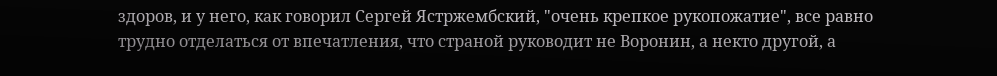здоров, и у него, как говорил Сергей Ястржембский, "очень крепкое рукопожатие", все равно трудно отделаться от впечатления, что страной руководит не Воронин, а некто другой, а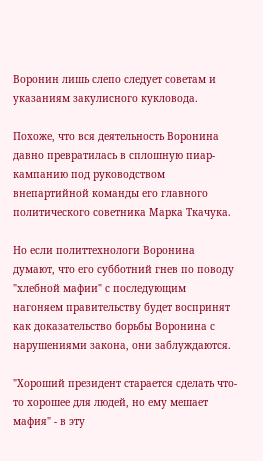Воронин лишь слепо следует советам и указаниям закулисного кукловода.

Похоже, что вся деятельность Воронина давно превратилась в сплошную пиар-кампанию под руководством внепартийной команды его главного политического советника Марка Ткачука.

Но если политтехнологи Воронина думают, что его субботний гнев по поводу "хлебной мафии" с последующим нагоняем правительству будет воспринят как доказательство борьбы Воронина с нарушениями закона, они заблуждаются.

"Хороший президент старается сделать что-то хорошее для людей, но ему мешает мафия" - в эту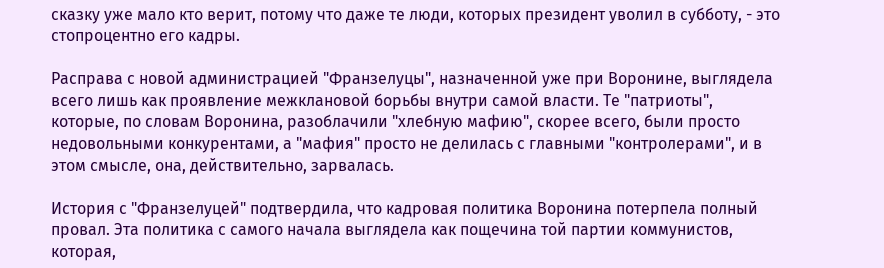сказку уже мало кто верит, потому что даже те люди, которых президент уволил в субботу, - это стопроцентно его кадры.

Расправа с новой администрацией "Франзелуцы", назначенной уже при Воронине, выглядела всего лишь как проявление межклановой борьбы внутри самой власти. Те "патриоты", которые, по словам Воронина, разоблачили "хлебную мафию", скорее всего, были просто недовольными конкурентами, а "мафия" просто не делилась с главными "контролерами", и в этом смысле, она, действительно, зарвалась.

История с "Франзелуцей" подтвердила, что кадровая политика Воронина потерпела полный провал. Эта политика с самого начала выглядела как пощечина той партии коммунистов, которая,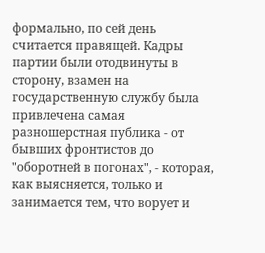формально, по сей день считается правящей. Кадры партии были отодвинуты в сторону, взамен на государственную службу была привлечена самая разношерстная публика - от бывших фронтистов до "оборотней в погонах", - которая, как выясняется, только и занимается тем, что ворует и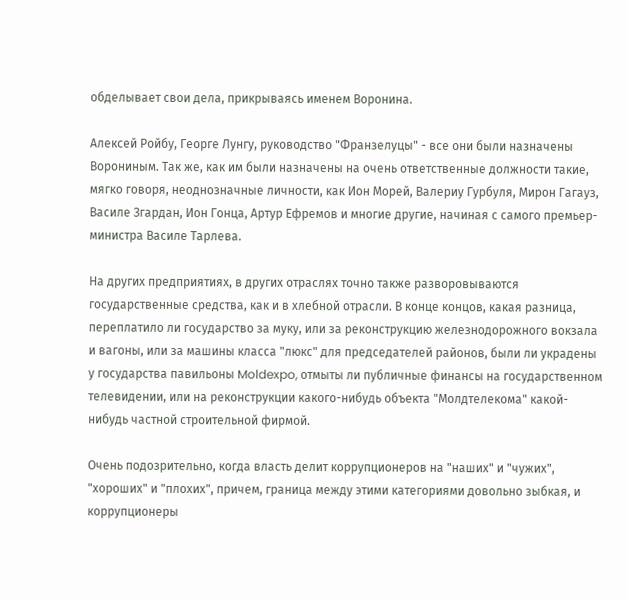обделывает свои дела, прикрываясь именем Воронина.

Алексей Ройбу, Георге Лунгу, руководство "Франзелуцы" - все они были назначены Ворониным. Так же, как им были назначены на очень ответственные должности такие, мягко говоря, неоднозначные личности, как Ион Морей, Валериу Гурбуля, Мирон Гагауз, Василе Згардан, Ион Гонца, Артур Ефремов и многие другие, начиная с самого премьер-министра Василе Тарлева.

На других предприятиях, в других отраслях точно также разворовываются государственные средства, как и в хлебной отрасли. В конце концов, какая разница, переплатило ли государство за муку, или за реконструкцию железнодорожного вокзала и вагоны, или за машины класса "люкс" для председателей районов, были ли украдены у государства павильоны Moldexpo, отмыты ли публичные финансы на государственном телевидении, или на реконструкции какого-нибудь объекта "Молдтелекома" какой-нибудь частной строительной фирмой.

Очень подозрительно, когда власть делит коррупционеров на "наших" и "чужих", "хороших" и "плохих", причем, граница между этими категориями довольно зыбкая, и коррупционеры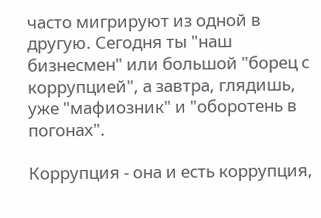часто мигрируют из одной в другую. Сегодня ты "наш бизнесмен" или большой "борец с коррупцией", а завтра, глядишь, уже "мафиозник" и "оборотень в погонах".

Коррупция - она и есть коррупция,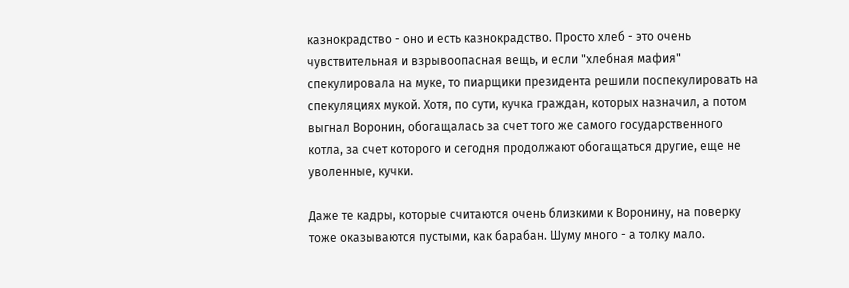казнокрадство - оно и есть казнокрадство. Просто хлеб - это очень чувствительная и взрывоопасная вещь, и если "хлебная мафия" спекулировала на муке, то пиарщики президента решили поспекулировать на спекуляциях мукой. Хотя, по сути, кучка граждан, которых назначил, а потом выгнал Воронин, обогащалась за счет того же самого государственного котла, за счет которого и сегодня продолжают обогащаться другие, еще не уволенные, кучки.

Даже те кадры, которые считаются очень близкими к Воронину, на поверку тоже оказываются пустыми, как барабан. Шуму много - а толку мало.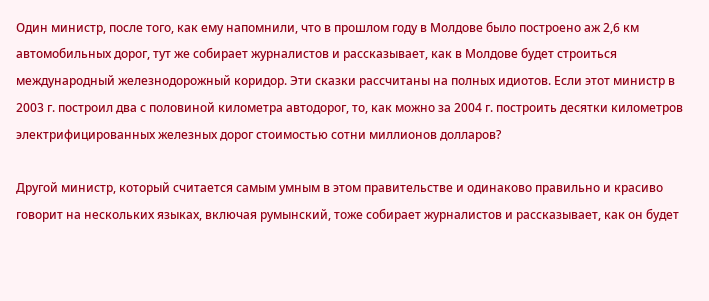Один министр, после того, как ему напомнили, что в прошлом году в Молдове было построено аж 2,6 км автомобильных дорог, тут же собирает журналистов и рассказывает, как в Молдове будет строиться международный железнодорожный коридор. Эти сказки рассчитаны на полных идиотов. Если этот министр в 2003 г. построил два с половиной километра автодорог, то, как можно за 2004 г. построить десятки километров электрифицированных железных дорог стоимостью сотни миллионов долларов?

Другой министр, который считается самым умным в этом правительстве и одинаково правильно и красиво говорит на нескольких языках, включая румынский, тоже собирает журналистов и рассказывает, как он будет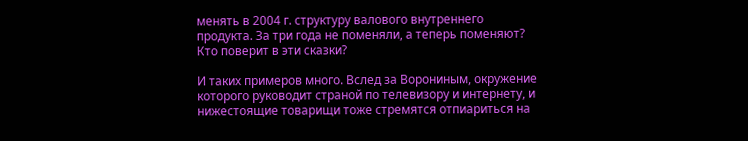менять в 2004 г. структуру валового внутреннего продукта. За три года не поменяли, а теперь поменяют? Кто поверит в эти сказки?

И таких примеров много. Вслед за Ворониным, окружение которого руководит страной по телевизору и интернету, и нижестоящие товарищи тоже стремятся отпиариться на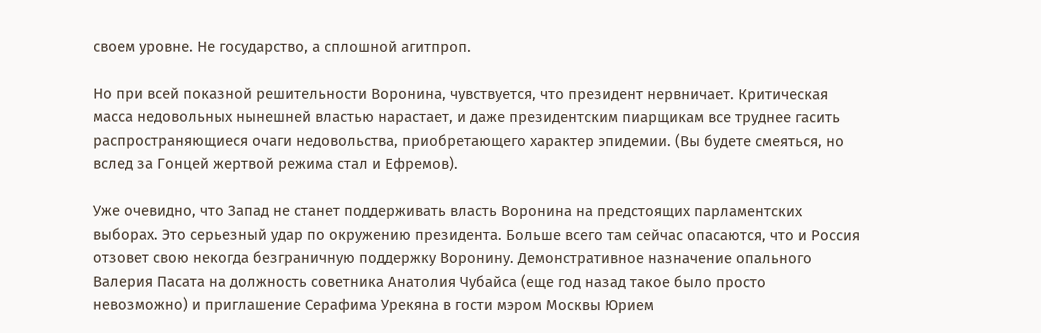своем уровне. Не государство, а сплошной агитпроп.

Но при всей показной решительности Воронина, чувствуется, что президент нервничает. Критическая масса недовольных нынешней властью нарастает, и даже президентским пиарщикам все труднее гасить распространяющиеся очаги недовольства, приобретающего характер эпидемии. (Вы будете смеяться, но вслед за Гонцей жертвой режима стал и Ефремов).

Уже очевидно, что Запад не станет поддерживать власть Воронина на предстоящих парламентских выборах. Это серьезный удар по окружению президента. Больше всего там сейчас опасаются, что и Россия отзовет свою некогда безграничную поддержку Воронину. Демонстративное назначение опального Валерия Пасата на должность советника Анатолия Чубайса (еще год назад такое было просто невозможно) и приглашение Серафима Урекяна в гости мэром Москвы Юрием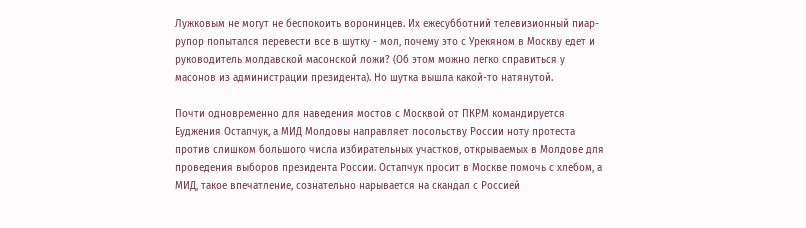Лужковым не могут не беспокоить воронинцев. Их ежесубботний телевизионный пиар-рупор попытался перевести все в шутку - мол, почему это с Урекяном в Москву едет и руководитель молдавской масонской ложи? (Об этом можно легко справиться у масонов из администрации президента). Но шутка вышла какой-то натянутой.

Почти одновременно для наведения мостов с Москвой от ПКРМ командируется Еуджения Остапчук, а МИД Молдовы направляет посольству России ноту протеста против слишком большого числа избирательных участков, открываемых в Молдове для проведения выборов президента России. Остапчук просит в Москве помочь с хлебом, а МИД, такое впечатление, сознательно нарывается на скандал с Россией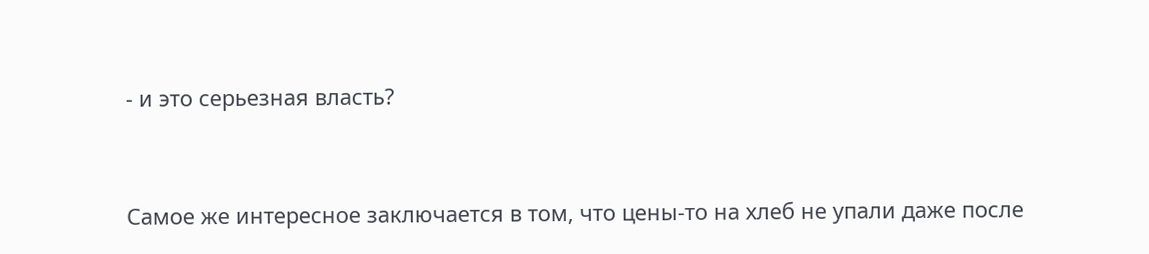- и это серьезная власть?



Самое же интересное заключается в том, что цены-то на хлеб не упали даже после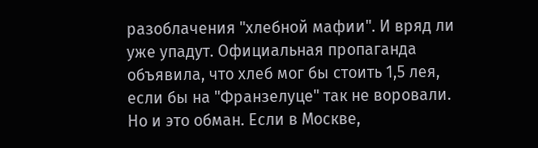разоблачения "хлебной мафии". И вряд ли уже упадут. Официальная пропаганда объявила, что хлеб мог бы стоить 1,5 лея, если бы на "Франзелуце" так не воровали. Но и это обман. Если в Москве,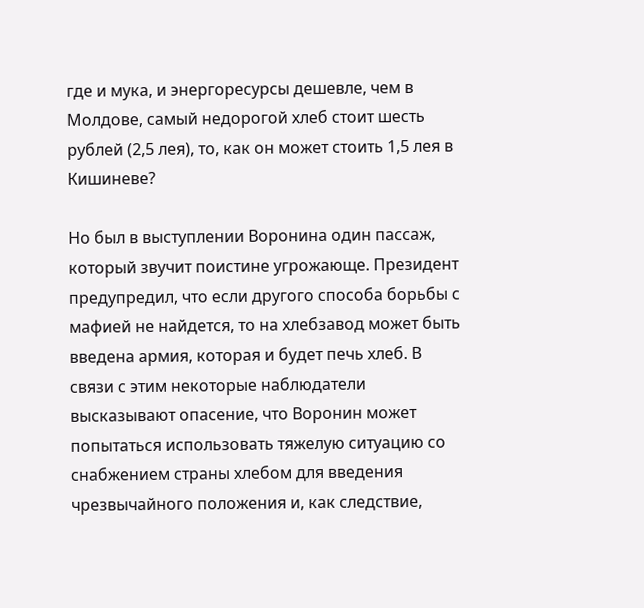где и мука, и энергоресурсы дешевле, чем в Молдове, самый недорогой хлеб стоит шесть рублей (2,5 лея), то, как он может стоить 1,5 лея в Кишиневе?

Но был в выступлении Воронина один пассаж, который звучит поистине угрожающе. Президент предупредил, что если другого способа борьбы с мафией не найдется, то на хлебзавод может быть введена армия, которая и будет печь хлеб. В связи с этим некоторые наблюдатели высказывают опасение, что Воронин может попытаться использовать тяжелую ситуацию со снабжением страны хлебом для введения чрезвычайного положения и, как следствие,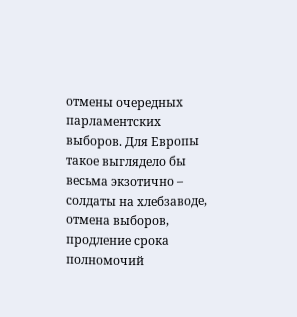отмены очередных парламентских выборов. Для Европы такое выглядело бы весьма экзотично – солдаты на хлебзаводе, отмена выборов, продление срока полномочий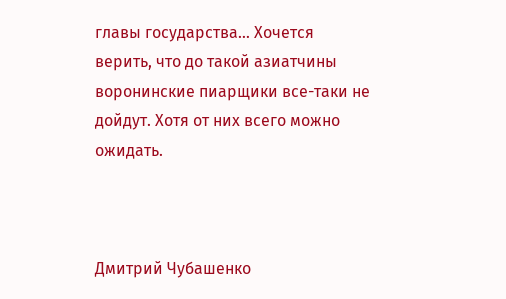главы государства… Хочется верить, что до такой азиатчины воронинские пиарщики все-таки не дойдут. Хотя от них всего можно ожидать.



Дмитрий Чубашенко